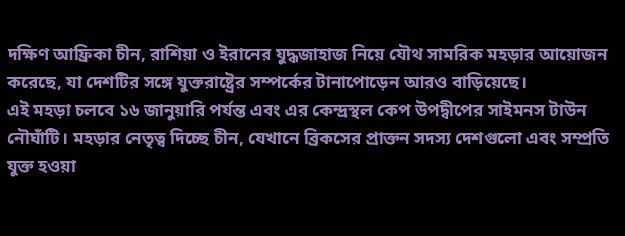দক্ষিণ আফ্রিকা চীন, রাশিয়া ও ইরানের যুদ্ধজাহাজ নিয়ে যৌথ সামরিক মহড়ার আয়োজন করেছে, যা দেশটির সঙ্গে যুক্তরাষ্ট্রের সম্পর্কের টানাপোড়েন আরও বাড়িয়েছে।
এই মহড়া চলবে ১৬ জানুয়ারি পর্যন্ত এবং এর কেন্দ্রস্থল কেপ উপদ্বীপের সাইমনস টাউন নৌঘাঁটি। মহড়ার নেতৃত্ব দিচ্ছে চীন, যেখানে ব্রিকসের প্রাক্তন সদস্য দেশগুলো এবং সম্প্রতি যুক্ত হওয়া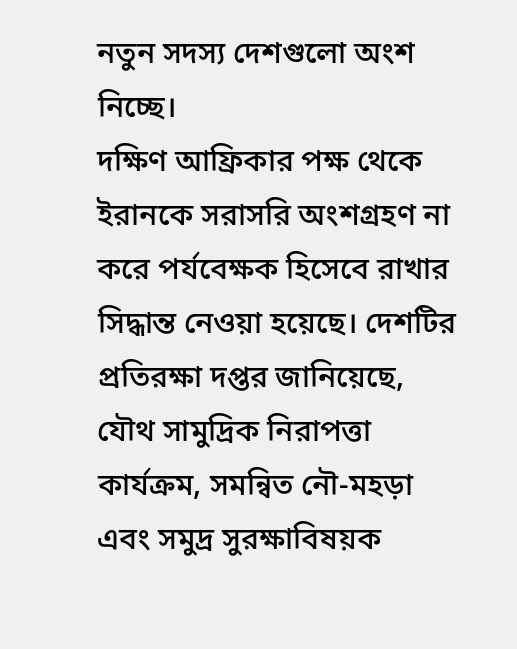নতুন সদস্য দেশগুলো অংশ নিচ্ছে।
দক্ষিণ আফ্রিকার পক্ষ থেকে ইরানকে সরাসরি অংশগ্রহণ না করে পর্যবেক্ষক হিসেবে রাখার সিদ্ধান্ত নেওয়া হয়েছে। দেশটির প্রতিরক্ষা দপ্তর জানিয়েছে, যৌথ সামুদ্রিক নিরাপত্তা কার্যক্রম, সমন্বিত নৌ-মহড়া এবং সমুদ্র সুরক্ষাবিষয়ক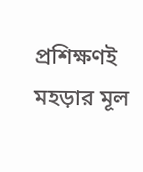প্রশিক্ষণই মহড়ার মূল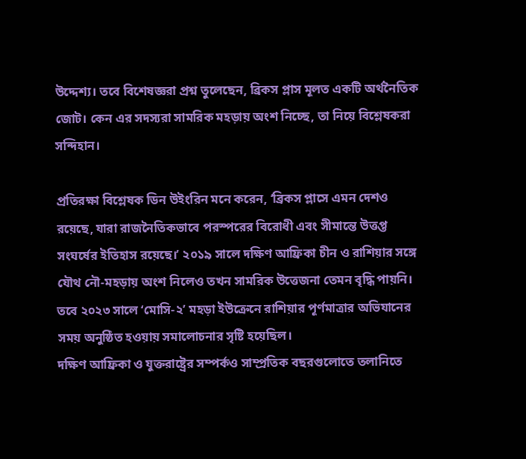উদ্দেশ্য। তবে বিশেষজ্ঞরা প্রশ্ন তুলেছেন, ব্রিকস প্লাস মূলত একটি অর্থনৈতিক জোট। কেন এর সদস্যরা সামরিক মহড়ায় অংশ নিচ্ছে, তা নিয়ে বিশ্লেষকরা সন্দিহান।

প্রতিরক্ষা বিশ্লেষক ডিন উইংরিন মনে করেন, ‘ব্রিকস প্লাসে এমন দেশও রয়েছে, যারা রাজনৈতিকভাবে পরস্পরের বিরোধী এবং সীমান্তে উত্তপ্ত সংঘর্ষের ইতিহাস রয়েছে।’ ২০১৯ সালে দক্ষিণ আফ্রিকা চীন ও রাশিয়ার সঙ্গে যৌথ নৌ-মহড়ায় অংশ নিলেও তখন সামরিক উত্তেজনা তেমন বৃদ্ধি পায়নি। তবে ২০২৩ সালে ‘মোসি-২’ মহড়া ইউক্রেনে রাশিয়ার পূর্ণমাত্রার অভিযানের সময় অনুষ্ঠিত হওয়ায় সমালোচনার সৃষ্টি হয়েছিল।
দক্ষিণ আফ্রিকা ও যুক্তরাষ্ট্রের সম্পর্কও সাম্প্রতিক বছরগুলোতে তলানিতে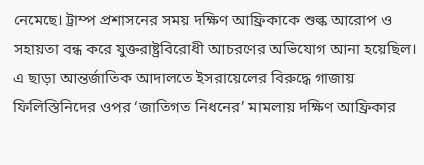নেমেছে। ট্রাম্প প্রশাসনের সময় দক্ষিণ আফ্রিকাকে শুল্ক আরোপ ও সহায়তা বন্ধ করে যুক্তরাষ্ট্রবিরোধী আচরণের অভিযোগ আনা হয়েছিল। এ ছাড়া আন্তর্জাতিক আদালতে ইসরায়েলের বিরুদ্ধে গাজায় ফিলিস্তিনিদের ওপর ‘জাতিগত নিধনের’ মামলায় দক্ষিণ আফ্রিকার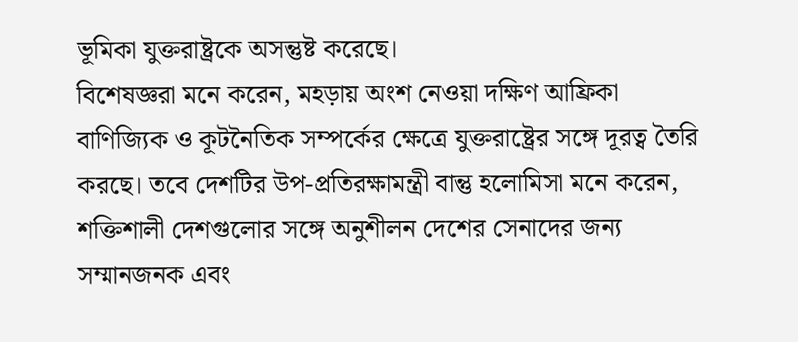ভূমিকা যুক্তরাষ্ট্রকে অসন্তুষ্ট করেছে।
বিশেষজ্ঞরা মনে করেন, মহড়ায় অংশ নেওয়া দক্ষিণ আফ্রিকা বাণিজ্যিক ও কূটনৈতিক সম্পর্কের ক্ষেত্রে যুক্তরাষ্ট্রের সঙ্গে দূরত্ব তৈরি করছে। তবে দেশটির উপ-প্রতিরক্ষামন্ত্রী বান্তু হলোমিসা মনে করেন, শক্তিশালী দেশগুলোর সঙ্গে অনুশীলন দেশের সেনাদের জন্য সম্মানজনক এবং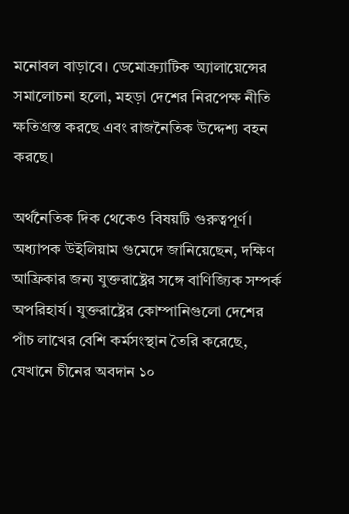মনোবল বাড়াবে। ডেমোক্র্যাটিক অ্যালায়েন্সের সমালোচনা হলো, মহড়া দেশের নিরপেক্ষ নীতি ক্ষতিগ্রস্ত করছে এবং রাজনৈতিক উদ্দেশ্য বহন করছে।

অর্থনৈতিক দিক থেকেও বিষয়টি গুরুত্বপূর্ণ। অধ্যাপক উইলিয়াম গুমেদে জানিয়েছেন, দক্ষিণ আফ্রিকার জন্য যুক্তরাষ্ট্রের সঙ্গে বাণিজ্যিক সম্পর্ক অপরিহার্য। যুক্তরাষ্ট্রের কোম্পানিগুলো দেশের পাঁচ লাখের বেশি কর্মসংস্থান তৈরি করেছে, যেখানে চীনের অবদান ১০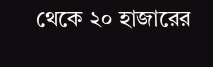থেকে ২০ হাজারের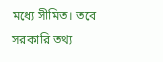মধ্যে সীমিত। তবে সরকারি তথ্য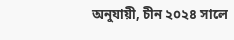অনুযায়ী, চীন ২০২৪ সালে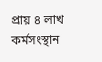প্রায় ৪ লাখ কর্মসংস্থান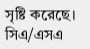সৃষ্টি করেছে।
সিএ/এসএ